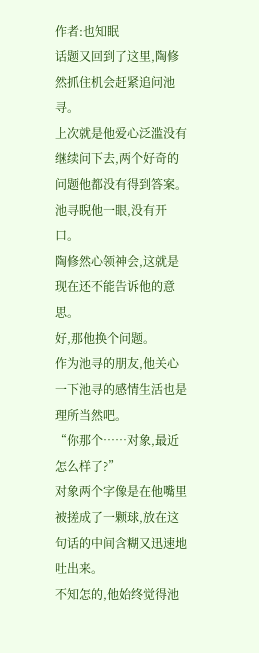作者:也知眠
话题又回到了这里,陶修然抓住机会赶紧追问池寻。
上次就是他爱心泛滥没有继续问下去,两个好奇的问题他都没有得到答案。
池寻睨他一眼,没有开口。
陶修然心领神会,这就是现在还不能告诉他的意思。
好,那他换个问题。
作为池寻的朋友,他关心一下池寻的感情生活也是理所当然吧。
“你那个……对象,最近怎么样了?”
对象两个字像是在他嘴里被搓成了一颗球,放在这句话的中间含糊又迅速地吐出来。
不知怎的,他始终觉得池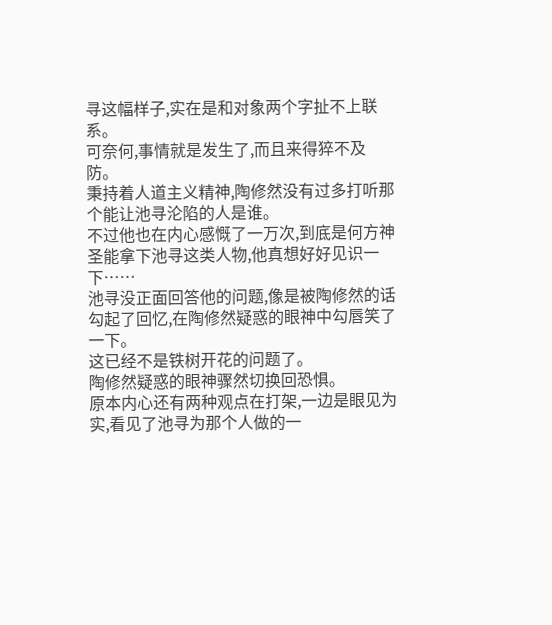寻这幅样子,实在是和对象两个字扯不上联系。
可奈何,事情就是发生了,而且来得猝不及防。
秉持着人道主义精神,陶修然没有过多打听那个能让池寻沦陷的人是谁。
不过他也在内心感慨了一万次,到底是何方神圣能拿下池寻这类人物,他真想好好见识一下……
池寻没正面回答他的问题,像是被陶修然的话勾起了回忆,在陶修然疑惑的眼神中勾唇笑了一下。
这已经不是铁树开花的问题了。
陶修然疑惑的眼神骤然切换回恐惧。
原本内心还有两种观点在打架,一边是眼见为实,看见了池寻为那个人做的一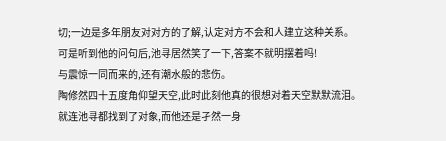切;一边是多年朋友对对方的了解,认定对方不会和人建立这种关系。
可是听到他的问句后,池寻居然笑了一下,答案不就明摆着吗!
与震惊一同而来的,还有潮水般的悲伤。
陶修然四十五度角仰望天空,此时此刻他真的很想对着天空默默流泪。
就连池寻都找到了对象,而他还是孑然一身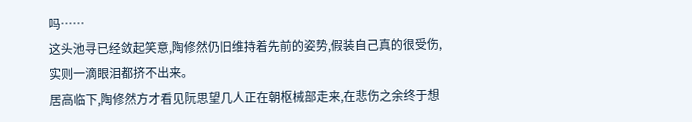吗……
这头池寻已经敛起笑意,陶修然仍旧维持着先前的姿势,假装自己真的很受伤,实则一滴眼泪都挤不出来。
居高临下,陶修然方才看见阮思望几人正在朝枢械部走来,在悲伤之余终于想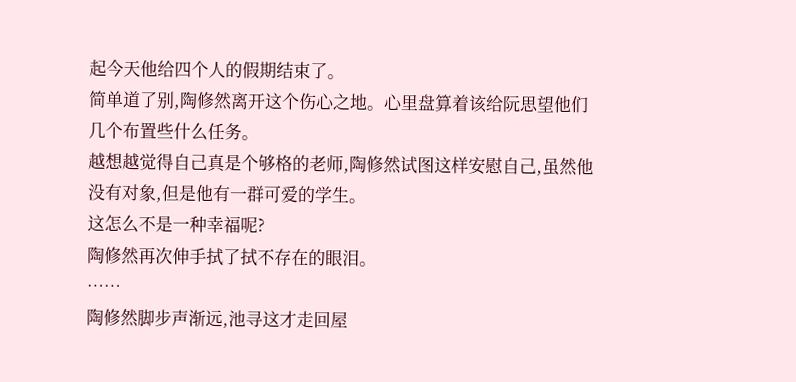起今天他给四个人的假期结束了。
简单道了别,陶修然离开这个伤心之地。心里盘算着该给阮思望他们几个布置些什么任务。
越想越觉得自己真是个够格的老师,陶修然试图这样安慰自己,虽然他没有对象,但是他有一群可爱的学生。
这怎么不是一种幸福呢?
陶修然再次伸手拭了拭不存在的眼泪。
……
陶修然脚步声渐远,池寻这才走回屋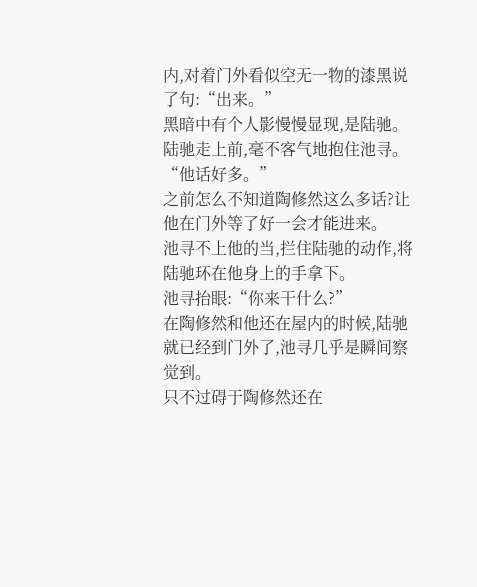内,对着门外看似空无一物的漆黑说了句:“出来。”
黑暗中有个人影慢慢显现,是陆驰。
陆驰走上前,毫不客气地抱住池寻。
“他话好多。”
之前怎么不知道陶修然这么多话?让他在门外等了好一会才能进来。
池寻不上他的当,拦住陆驰的动作,将陆驰环在他身上的手拿下。
池寻抬眼:“你来干什么?”
在陶修然和他还在屋内的时候,陆驰就已经到门外了,池寻几乎是瞬间察觉到。
只不过碍于陶修然还在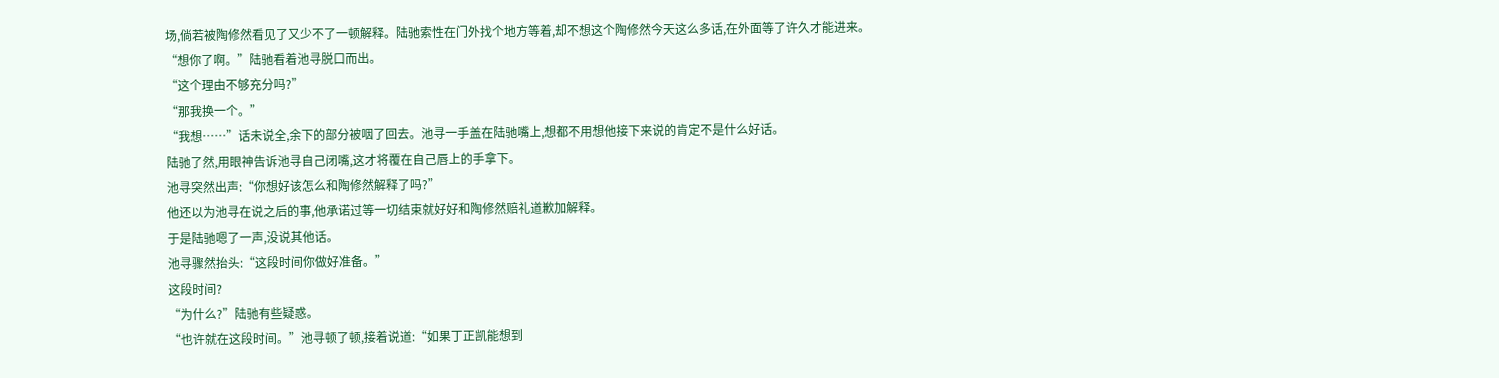场,倘若被陶修然看见了又少不了一顿解释。陆驰索性在门外找个地方等着,却不想这个陶修然今天这么多话,在外面等了许久才能进来。
“想你了啊。”陆驰看着池寻脱口而出。
“这个理由不够充分吗?”
“那我换一个。”
“我想……”话未说全,余下的部分被咽了回去。池寻一手盖在陆驰嘴上,想都不用想他接下来说的肯定不是什么好话。
陆驰了然,用眼神告诉池寻自己闭嘴,这才将覆在自己唇上的手拿下。
池寻突然出声:“你想好该怎么和陶修然解释了吗?”
他还以为池寻在说之后的事,他承诺过等一切结束就好好和陶修然赔礼道歉加解释。
于是陆驰嗯了一声,没说其他话。
池寻骤然抬头:“这段时间你做好准备。”
这段时间?
“为什么?”陆驰有些疑惑。
“也许就在这段时间。”池寻顿了顿,接着说道:“如果丁正凯能想到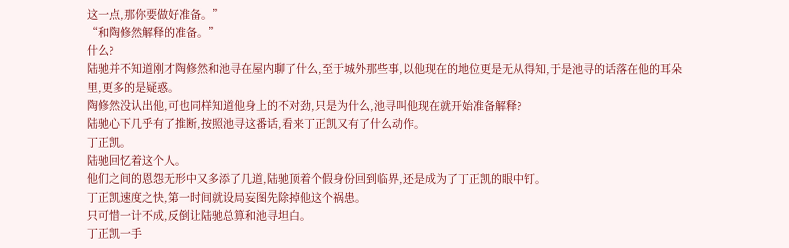这一点,那你要做好准备。”
“和陶修然解释的准备。”
什么?
陆驰并不知道刚才陶修然和池寻在屋内聊了什么,至于城外那些事,以他现在的地位更是无从得知,于是池寻的话落在他的耳朵里,更多的是疑惑。
陶修然没认出他,可也同样知道他身上的不对劲,只是为什么,池寻叫他现在就开始准备解释?
陆驰心下几乎有了推断,按照池寻这番话,看来丁正凯又有了什么动作。
丁正凯。
陆驰回忆着这个人。
他们之间的恩怨无形中又多添了几道,陆驰顶着个假身份回到临界,还是成为了丁正凯的眼中钉。
丁正凯速度之快,第一时间就设局妄图先除掉他这个祸患。
只可惜一计不成,反倒让陆驰总算和池寻坦白。
丁正凯一手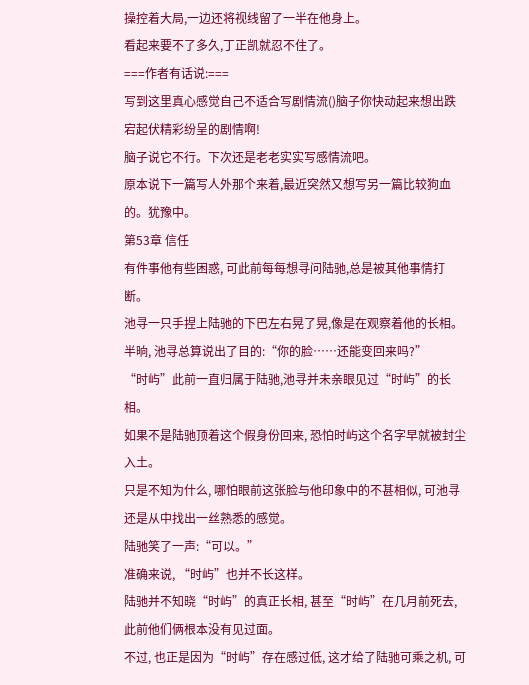操控着大局,一边还将视线留了一半在他身上。
看起来要不了多久,丁正凯就忍不住了。
===作者有话说:===
写到这里真心感觉自己不适合写剧情流()脑子你快动起来想出跌宕起伏精彩纷呈的剧情啊!
脑子说它不行。下次还是老老实实写感情流吧。
原本说下一篇写人外那个来着,最近突然又想写另一篇比较狗血的。犹豫中。
第53章 信任
有件事他有些困惑, 可此前每每想寻问陆驰,总是被其他事情打断。
池寻一只手捏上陆驰的下巴左右晃了晃,像是在观察着他的长相。
半晌, 池寻总算说出了目的:“你的脸……还能变回来吗?”
“时屿”此前一直归属于陆驰,池寻并未亲眼见过“时屿”的长相。
如果不是陆驰顶着这个假身份回来, 恐怕时屿这个名字早就被封尘入土。
只是不知为什么, 哪怕眼前这张脸与他印象中的不甚相似, 可池寻还是从中找出一丝熟悉的感觉。
陆驰笑了一声:“可以。”
准确来说, “时屿”也并不长这样。
陆驰并不知晓“时屿”的真正长相, 甚至“时屿”在几月前死去,此前他们俩根本没有见过面。
不过, 也正是因为“时屿”存在感过低, 这才给了陆驰可乘之机, 可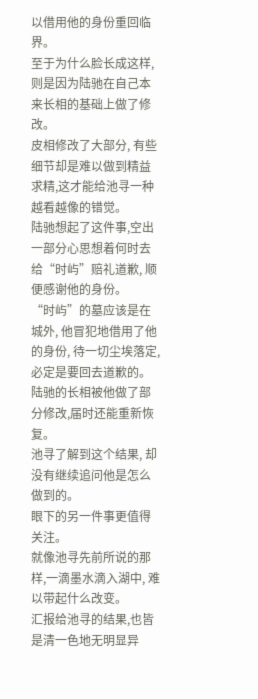以借用他的身份重回临界。
至于为什么脸长成这样,则是因为陆驰在自己本来长相的基础上做了修改。
皮相修改了大部分, 有些细节却是难以做到精益求精,这才能给池寻一种越看越像的错觉。
陆驰想起了这件事,空出一部分心思想着何时去给“时屿”赔礼道歉, 顺便感谢他的身份。
“时屿”的墓应该是在城外, 他冒犯地借用了他的身份, 待一切尘埃落定, 必定是要回去道歉的。
陆驰的长相被他做了部分修改,届时还能重新恢复。
池寻了解到这个结果, 却没有继续追问他是怎么做到的。
眼下的另一件事更值得关注。
就像池寻先前所说的那样,一滴墨水滴入湖中, 难以带起什么改变。
汇报给池寻的结果,也皆是清一色地无明显异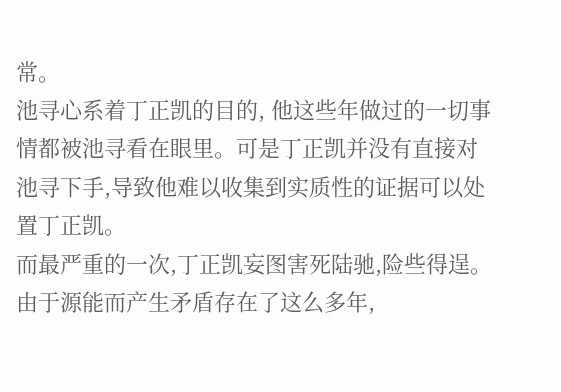常。
池寻心系着丁正凯的目的, 他这些年做过的一切事情都被池寻看在眼里。可是丁正凯并没有直接对池寻下手,导致他难以收集到实质性的证据可以处置丁正凯。
而最严重的一次,丁正凯妄图害死陆驰,险些得逞。
由于源能而产生矛盾存在了这么多年,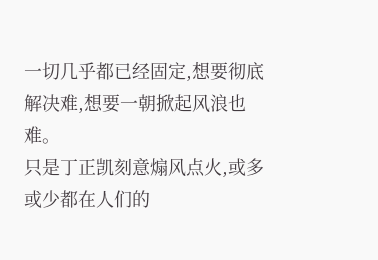一切几乎都已经固定,想要彻底解决难,想要一朝掀起风浪也难。
只是丁正凯刻意煽风点火,或多或少都在人们的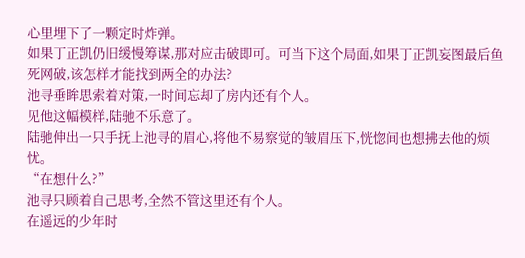心里埋下了一颗定时炸弹。
如果丁正凯仍旧缓慢筹谋,那对应击破即可。可当下这个局面,如果丁正凯妄图最后鱼死网破,该怎样才能找到两全的办法?
池寻垂眸思索着对策,一时间忘却了房内还有个人。
见他这幅模样,陆驰不乐意了。
陆驰伸出一只手抚上池寻的眉心,将他不易察觉的皱眉压下,恍惚间也想拂去他的烦忧。
“在想什么?”
池寻只顾着自己思考,全然不管这里还有个人。
在遥远的少年时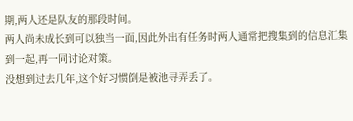期,两人还是队友的那段时间。
两人尚未成长到可以独当一面,因此外出有任务时两人通常把搜集到的信息汇集到一起,再一同讨论对策。
没想到过去几年,这个好习惯倒是被池寻弄丢了。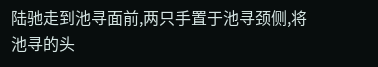陆驰走到池寻面前,两只手置于池寻颈侧,将池寻的头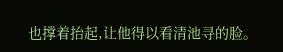也撑着抬起,让他得以看清池寻的脸。